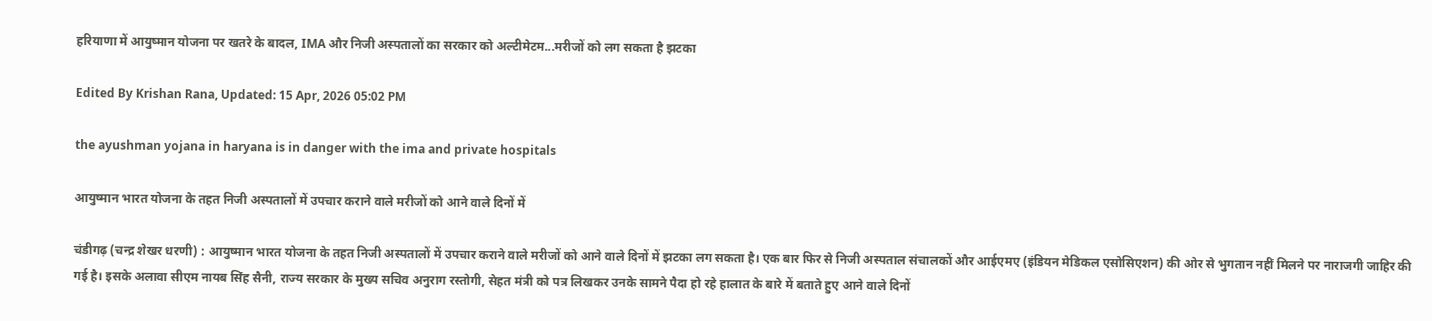हरियाणा में आयुष्मान योजना पर खतरे के बादल, IMA और निजी अस्पतालों का सरकार को अल्टीमेटम...मरीजों को लग सकता है झटका

Edited By Krishan Rana, Updated: 15 Apr, 2026 05:02 PM

the ayushman yojana in haryana is in danger with the ima and private hospitals

आयुष्मान भारत योजना के तहत निजी अस्पतालों में उपचार कराने वाले मरीजों को आने वाले दिनों में

चंडीगढ़ (चन्द्र शेखर धरणी) : आयुष्मान भारत योजना के तहत निजी अस्पतालों में उपचार कराने वाले मरीजों को आने वाले दिनों में झटका लग सकता है। एक बार फिर से निजी अस्पताल संचालकों और आईएमए (इंडियन मेडिकल एसोसिएशन) की ओर से भुगतान नहीं मिलने पर नाराजगी जाहिर की गई है। इसके अलावा सीएम नायब सिंह सैनी, राज्य सरकार के मुख्य सचिव अनुराग रस्तोगी, सेहत मंत्री को पत्र लिखकर उनके सामने पैदा हो रहे हालात के बारे में बताते हुए आने वाले दिनों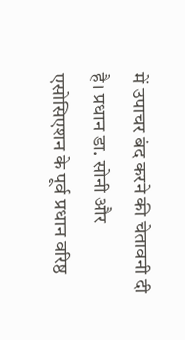में उपाचर बंद करने की चेतावनी दी है। प्रधान डा. सोनी और एसोसिएशन के पूर्व प्रधान वरिष्ठ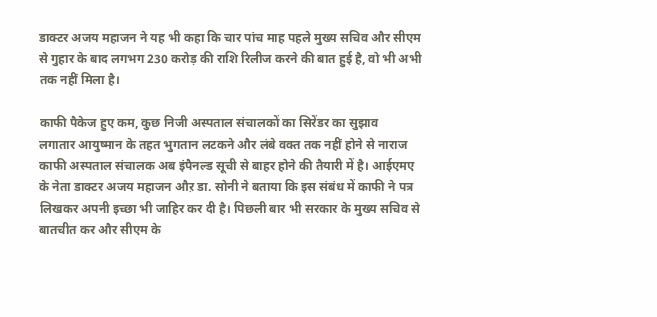डाक्टर अजय महाजन ने यह भी कहा कि चार पांच माह पहले मुख्य सचिव और सीएम से गुहार के बाद लगभग 230 करोड़ की राशि रिलीज करने की बात हुई है, वो भी अभी तक नहीं मिला है।

काफी पैकेज हुए कम, कुछ निजी अस्पताल संचालकों का सिरेंडर का सुझाव
लगातार आयुष्मान के तहत भुगतान लटकने और लंबे वक्त तक नहीं होने से नाराज काफी अस्पताल संचालक अब इंपैनल्ड सूची से बाहर होने की तैयारी में है। आईएमए के नेता डाक्टर अजय महाजन औऱ डा. सोनी ने बताया कि इस संबंध में काफी ने पत्र लिखकर अपनी इच्छा भी जाहिर कर दी है। पिछली बार भी सरकार के मुख्य सचिव से बातचीत कर और सीएम के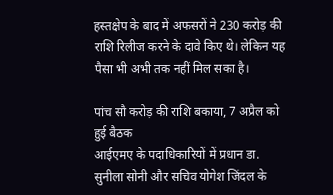हस्तक्षेप के बाद में अफसरों ने 230 करोड़ की राशि रिलीज करने के दावे किए थे। लेकिन यह  पैसा भी अभी तक नहीं मिल सका है।

पांच सौ करोड़ की राशि बकाया, 7 अप्रैल को हुई बैठक
आईएमए के पदाधिकारियों में प्रधान डा. सुनीला सोनी और सचिव योगेश जिंदल के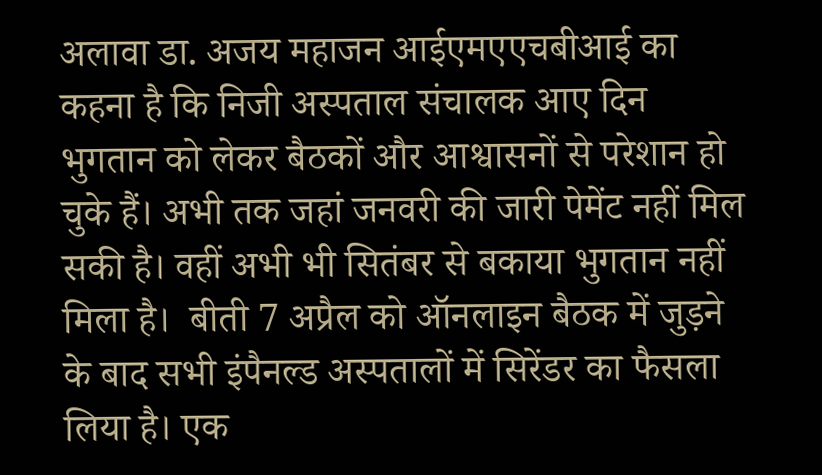अलावा डा. अजय महाजन आईएमएएचबीआई का कहना है कि निजी अस्पताल संचालक आए दिन भुगतान को लेकर बैठकों और आश्वासनों से परेशान हो चुके हैं। अभी तक जहां जनवरी की जारी पेमेंट नहीं मिल सकी है। वहीं अभी भी सितंबर से बकाया भुगतान नहीं मिला है।  बीती 7 अप्रैल को ऑनलाइन बैठक में जुड़ने के बाद सभी इंपैनल्ड अस्पतालों में सिरेंडर का फैसला लिया है। एक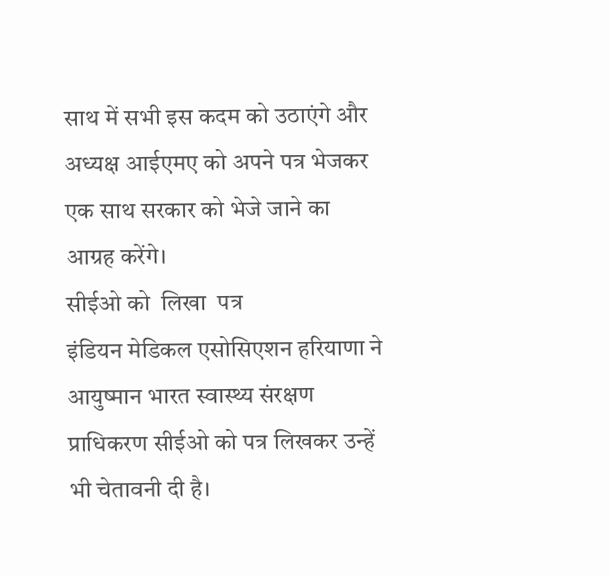साथ में सभी इस कदम को उठाएंगे और अध्यक्ष आईएमए को अपने पत्र भेजकर एक साथ सरकार को भेजे जाने का आग्रह करेंगे।
सीईओ को  लिखा  पत्र
इंडियन मेडिकल एसोसिएशन हरियाणा ने आयुष्मान भारत स्वास्थ्य संरक्षण प्राधिकरण सीईओ को पत्र लिखकर उन्हें भी चेतावनी दी है।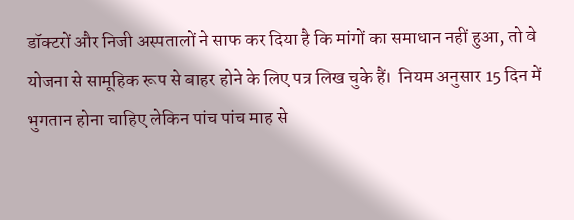डॉक्टरों और निजी अस्पतालों ने साफ कर दिया है कि मांगों का समाधान नहीं हुआ, तो वे योजना से सामूहिक रूप से बाहर होने के लिए पत्र लिख चुके हैं।  नियम अनुसार 15 दिन में भुगतान होना चाहिए लेकिन पांच पांच माह से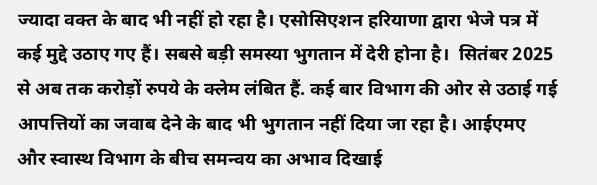ज्यादा वक्त के बाद भी नहीं हो रहा है। एसोसिएशन हरियाणा द्वारा भेजे पत्र में कई मुद्दे उठाए गए हैं। सबसे बड़ी समस्या भुगतान में देरी होना है।  सितंबर 2025 से अब तक करोड़ों रुपये के क्लेम लंबित हैं. कई बार विभाग की ओर से उठाई गई आपत्तियों का जवाब देने के बाद भी भुगतान नहीं दिया जा रहा है। आईएमए और स्वास्थ विभाग के बीच समन्वय का अभाव दिखाई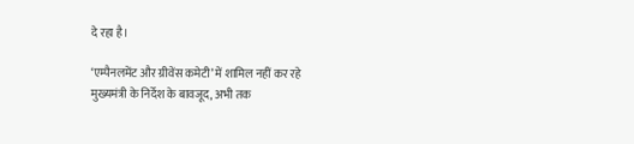दे रहा है।

‘एम्पैनलमेंट और ग्रीवेंस कमेटी’ में शामिल नहीं कर रहे
मुख्यमंत्री के निर्देश के बावजूद, अभी तक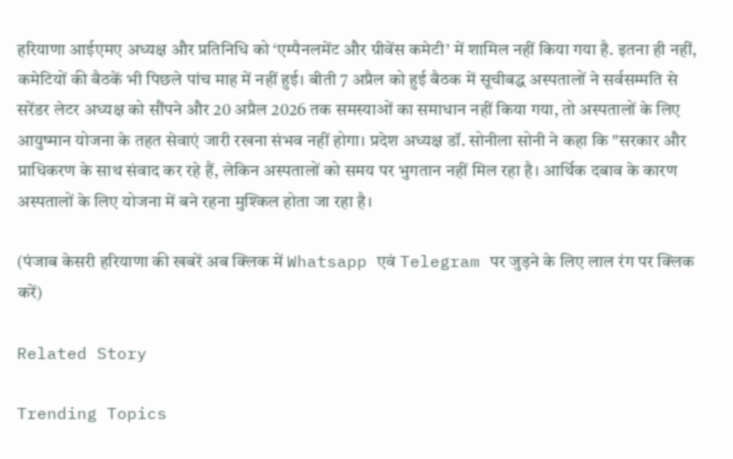हरियाणा आईएमए अध्यक्ष और प्रतिनिधि को ‘एम्पैनलमेंट और ग्रीवेंस कमेटी’ में शामिल नहीं किया गया है. इतना ही नहीं, कमेटियों की बैठकें भी पिछले पांच माह में नहीं हुई। बीती 7 अप्रैल को हुई बैठक में सूचीबद्ध अस्पतालों ने सर्वसम्मति से सरेंडर लेटर अध्यक्ष को सौंपने और 20 अप्रैल 2026 तक समस्याओं का समाधान नहीं किया गया, तो अस्पतालों के लिए आयुष्मान योजना के तहत सेवाएं जारी रखना संभव नहीं होगा। प्रदेश अध्यक्ष डॉ. सोनीला सोनी ने कहा कि "सरकार और प्राधिकरण के साथ संवाद कर रहे हैं, लेकिन अस्पतालों को समय पर भुगतान नहीं मिल रहा है। आर्थिक दबाव के कारण अस्पतालों के लिए योजना में बने रहना मुश्किल होता जा रहा है।

(पंजाब केसरी हरियाणा की खबरें अब क्लिक में Whatsapp एवं Telegram पर जुड़ने के लिए लाल रंग पर क्लिक करें)

Related Story

Trending Topics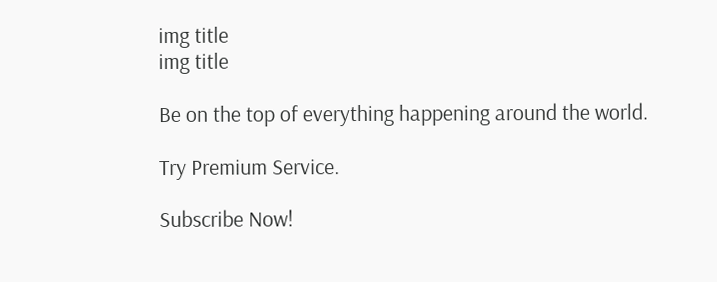img title
img title

Be on the top of everything happening around the world.

Try Premium Service.

Subscribe Now!